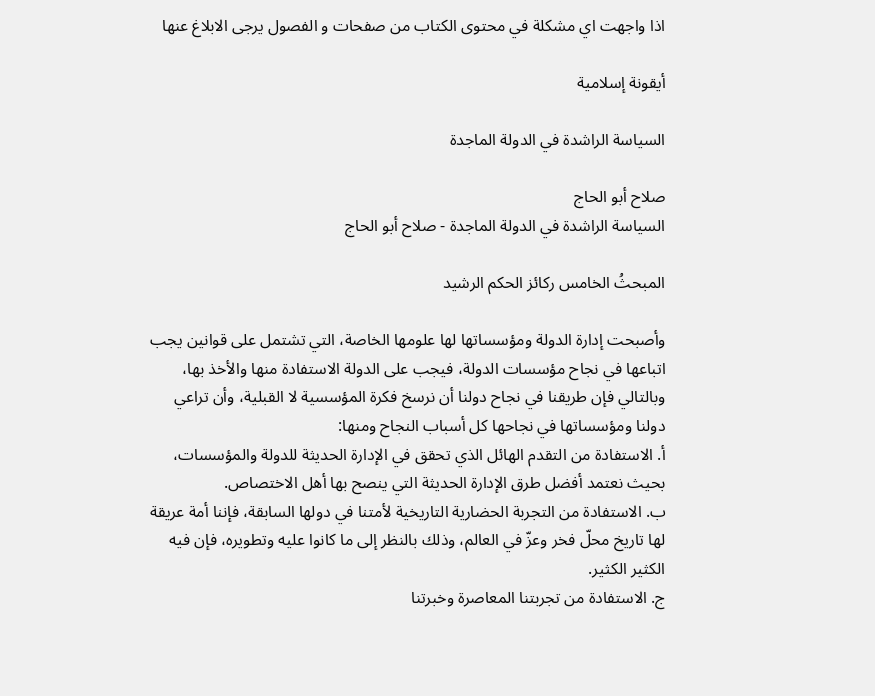اذا واجهت اي مشكلة في محتوى الكتاب من صفحات و الفصول يرجى الابلاغ عنها

أيقونة إسلامية

السياسة الراشدة في الدولة الماجدة

صلاح أبو الحاج
السياسة الراشدة في الدولة الماجدة - صلاح أبو الحاج

المبحثُ الخامس ركائز الحكم الرشيد

وأصبحت إدارة الدولة ومؤسساتها لها علومها الخاصة، التي تشتمل على قوانين يجب اتباعها في نجاح مؤسسات الدولة، فيجب على الدولة الاستفادة منها والأخذ بها، وبالتالي فإن طريقنا في نجاح دولنا أن نرسخ فكرة المؤسسية لا القبلية، وأن تراعي دولنا ومؤسساتها في نجاحها كل أسباب النجاح ومنها:
أ. الاستفادة من التقدم الهائل الذي تحقق في الإدارة الحديثة للدولة والمؤسسات، بحيث نعتمد أفضل طرق الإدارة الحديثة التي ينصح بها أهل الاختصاص.
ب. الاستفادة من التجربة الحضارية التاريخية لأمتنا في دولها السابقة، فإننا أمة عريقة لها تاريخ محلّ فخر وعزّ في العالم، وذلك بالنظر إلى ما كانوا عليه وتطويره، فإن فيه الكثير الكثير.
ج. الاستفادة من تجربتنا المعاصرة وخبرتنا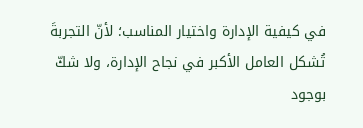في كيفية الإدارة واختيار المناسب؛ لأنّ التجربةَ تُشكل العامل الأكبر في نجاح الإدارة، ولا شكّ بوجود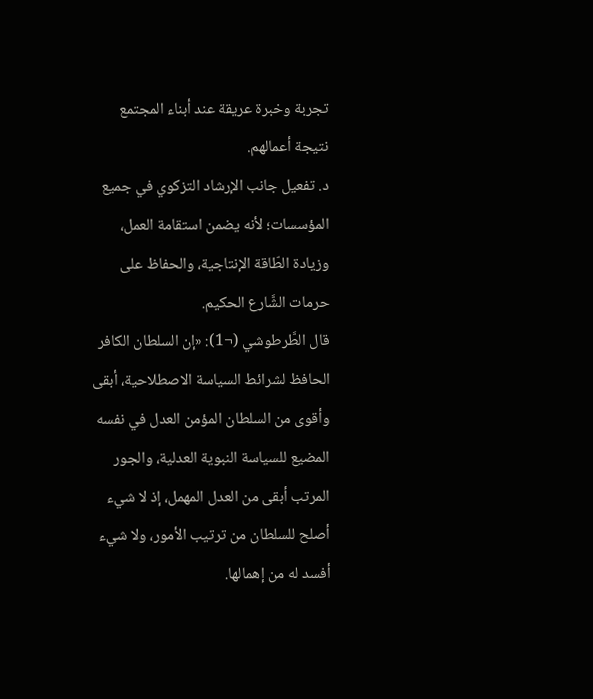تجربة وخبرة عريقة عند أبناء المجتمع نتيجة أعمالهم.
د. تفعيل جانب الإرشاد التزكوي في جميع المؤسسات؛ لأنه يضمن استقامة العمل، وزيادة الطّاقة الإنتاجية، والحفاظ على حرمات الشَّارع الحكيم.
قال الطَّرطوشي (¬1): «إن السلطان الكافر الحافظ لشرائط السياسة الاصطلاحية، أبقى وأقوى من السلطان المؤمن العدل في نفسه المضيع للسياسة النبوية العدلية، والجور المرتب أبقى من العدل المهمل، إذ لا شيء أصلح للسلطان من ترتيب الأمور، ولا شيء أفسد له من إهمالها.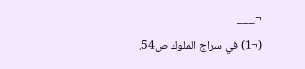¬___
(¬1) في سراج الملوك ص54.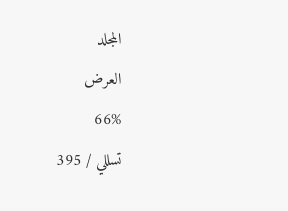المجلد
العرض
66%
تسللي / 395